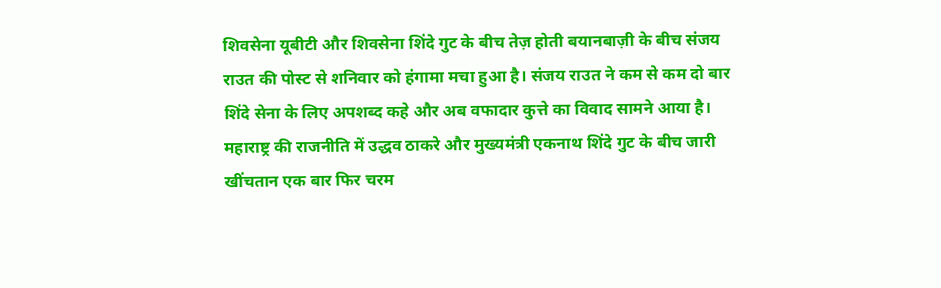शिवसेना यूबीटी और शिवसेना शिंदे गुट के बीच तेज़ होती बयानबाज़ी के बीच संजय राउत की पोस्ट से शनिवार को हंगामा मचा हुआ है। संजय राउत ने कम से कम दो बार शिंदे सेना के लिए अपशब्द कहे और अब वफादार कुत्ते का विवाद सामने आया है।
महाराष्ट्र की राजनीति में उद्धव ठाकरे और मुख्यमंत्री एकनाथ शिंदे गुट के बीच जारी खींचतान एक बार फिर चरम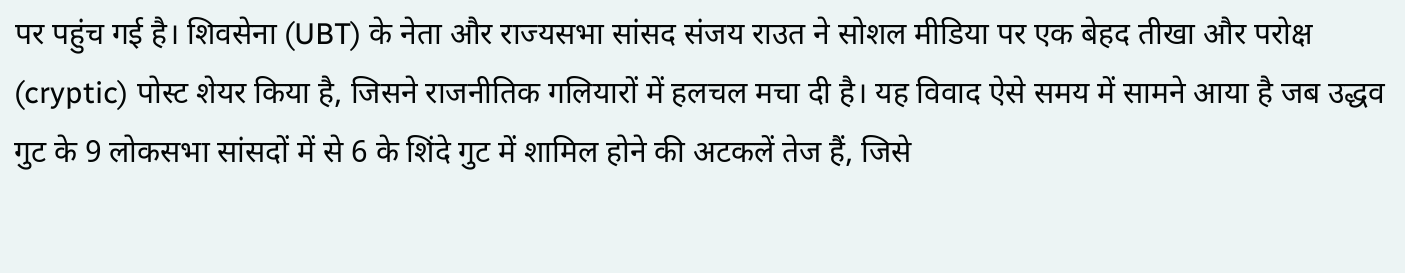पर पहुंच गई है। शिवसेना (UBT) के नेता और राज्यसभा सांसद संजय राउत ने सोशल मीडिया पर एक बेहद तीखा और परोक्ष (cryptic) पोस्ट शेयर किया है, जिसने राजनीतिक गलियारों में हलचल मचा दी है। यह विवाद ऐसे समय में सामने आया है जब उद्धव गुट के 9 लोकसभा सांसदों में से 6 के शिंदे गुट में शामिल होने की अटकलें तेज हैं, जिसे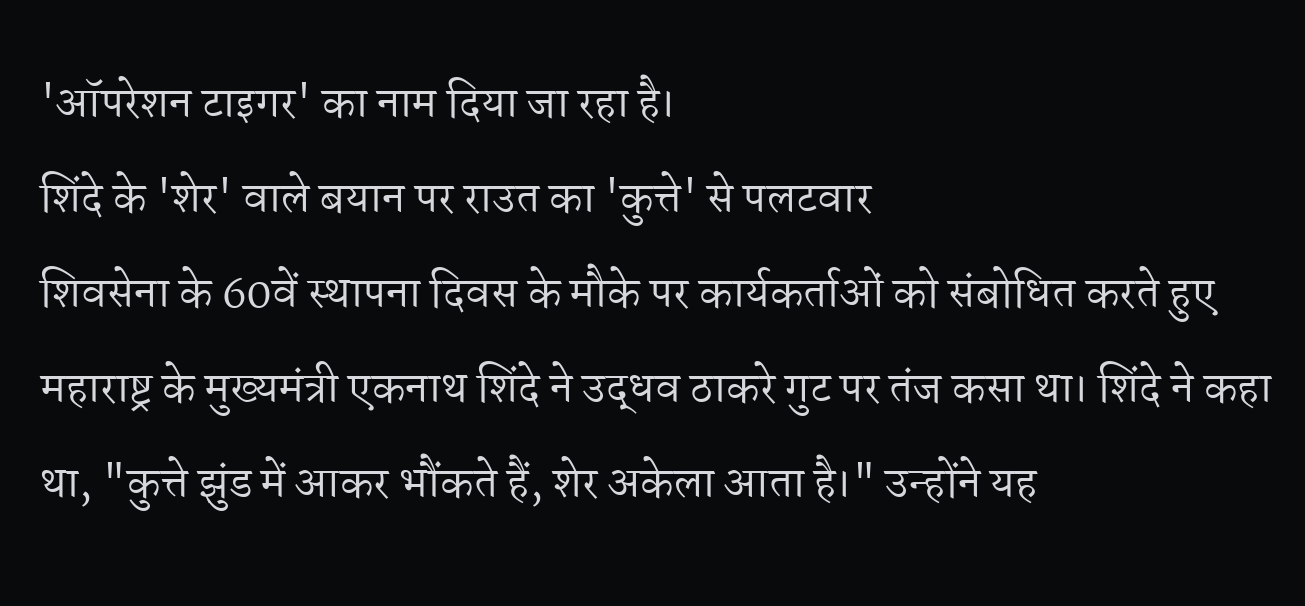'ऑपरेशन टाइगर' का नाम दिया जा रहा है।
शिंदे के 'शेर' वाले बयान पर राउत का 'कुत्ते' से पलटवार
शिवसेना के 60वें स्थापना दिवस के मौके पर कार्यकर्ताओं को संबोधित करते हुए महाराष्ट्र के मुख्यमंत्री एकनाथ शिंदे ने उद्धव ठाकरे गुट पर तंज कसा था। शिंदे ने कहा था, "कुत्ते झुंड में आकर भौंकते हैं, शेर अकेला आता है।" उन्होंने यह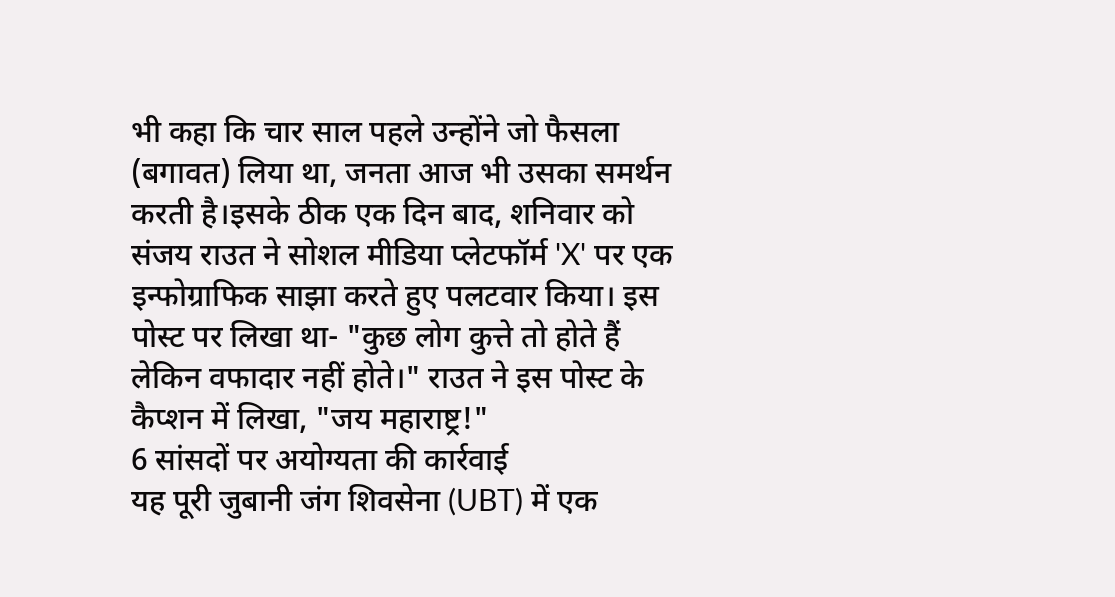भी कहा कि चार साल पहले उन्होंने जो फैसला (बगावत) लिया था, जनता आज भी उसका समर्थन करती है।इसके ठीक एक दिन बाद, शनिवार को संजय राउत ने सोशल मीडिया प्लेटफॉर्म 'X' पर एक इन्फोग्राफिक साझा करते हुए पलटवार किया। इस पोस्ट पर लिखा था- "कुछ लोग कुत्ते तो होते हैं लेकिन वफादार नहीं होते।" राउत ने इस पोस्ट के कैप्शन में लिखा, "जय महाराष्ट्र!"
6 सांसदों पर अयोग्यता की कार्रवाई
यह पूरी जुबानी जंग शिवसेना (UBT) में एक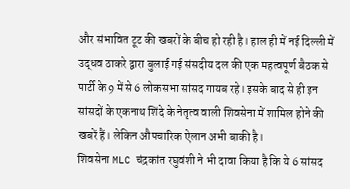और संभावित टूट की खबरों के बीच हो रही है। हाल ही में नई दिल्ली में उद्धव ठाकरे द्वारा बुलाई गई संसदीय दल की एक महत्वपूर्ण बैठक से पार्टी के 9 में से 6 लोकसभा सांसद गायब रहे। इसके बाद से ही इन सांसदों के एकनाथ शिंदे के नेतृत्व वाली शिवसेना में शामिल होने की खबरें हैं। लेकिन औपचारिक ऐलान अभी बाकी है।
शिवसेना MLC चंद्रकांत रघुवंशी ने भी दावा किया है कि ये 6 सांसद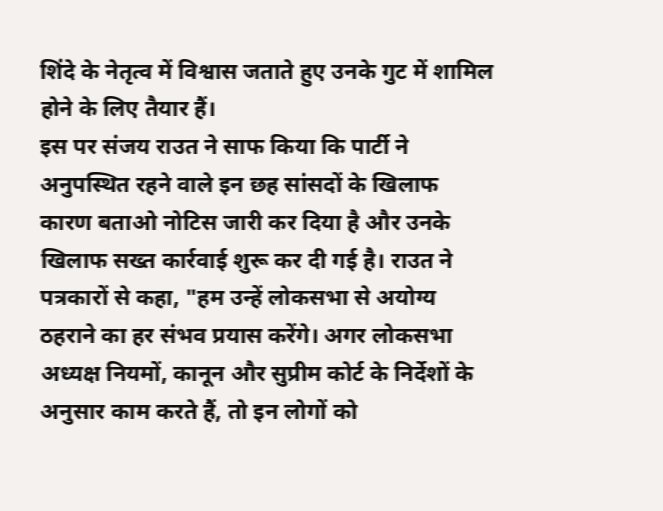शिंदे के नेतृत्व में विश्वास जताते हुए उनके गुट में शामिल होने के लिए तैयार हैं।
इस पर संजय राउत ने साफ किया कि पार्टी ने अनुपस्थित रहने वाले इन छह सांसदों के खिलाफ कारण बताओ नोटिस जारी कर दिया है और उनके खिलाफ सख्त कार्रवाई शुरू कर दी गई है। राउत ने पत्रकारों से कहा, "हम उन्हें लोकसभा से अयोग्य ठहराने का हर संभव प्रयास करेंगे। अगर लोकसभा अध्यक्ष नियमों, कानून और सुप्रीम कोर्ट के निर्देशों के अनुसार काम करते हैं, तो इन लोगों को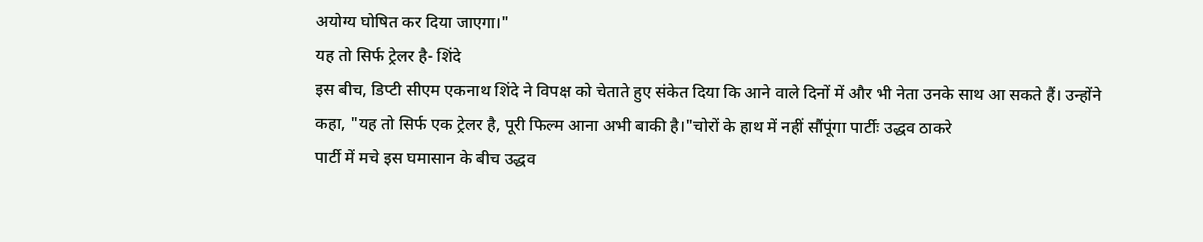अयोग्य घोषित कर दिया जाएगा।"
यह तो सिर्फ ट्रेलर है- शिंदे
इस बीच, डिप्टी सीएम एकनाथ शिंदे ने विपक्ष को चेताते हुए संकेत दिया कि आने वाले दिनों में और भी नेता उनके साथ आ सकते हैं। उन्होंने कहा, "यह तो सिर्फ एक ट्रेलर है, पूरी फिल्म आना अभी बाकी है।"चोरों के हाथ में नहीं सौंपूंगा पार्टीः उद्धव ठाकरे
पार्टी में मचे इस घमासान के बीच उद्धव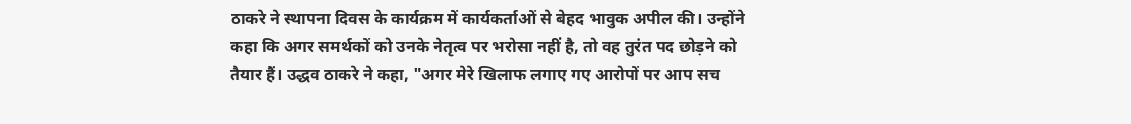ठाकरे ने स्थापना दिवस के कार्यक्रम में कार्यकर्ताओं से बेहद भावुक अपील की। उन्होंने कहा कि अगर समर्थकों को उनके नेतृत्व पर भरोसा नहीं है, तो वह तुरंत पद छोड़ने को तैयार हैं। उद्धव ठाकरे ने कहा, "अगर मेरे खिलाफ लगाए गए आरोपों पर आप सच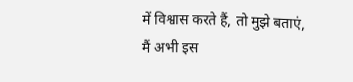में विश्वास करते हैं, तो मुझे बताएं, मैं अभी इस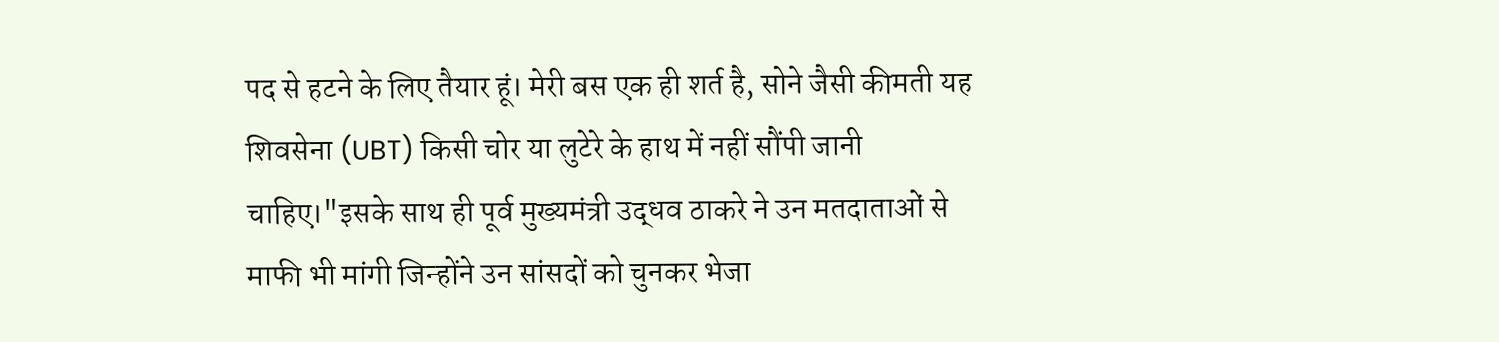पद से हटने के लिए तैयार हूं। मेरी बस एक ही शर्त है, सोने जैसी कीमती यह शिवसेना (UBT) किसी चोर या लुटेरे के हाथ में नहीं सौंपी जानी चाहिए।"इसके साथ ही पूर्व मुख्यमंत्री उद्धव ठाकरे ने उन मतदाताओं से माफी भी मांगी जिन्होंने उन सांसदों को चुनकर भेजा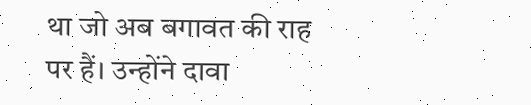था जो अब बगावत की राह पर हैं। उन्होंने दावा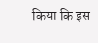किया कि इस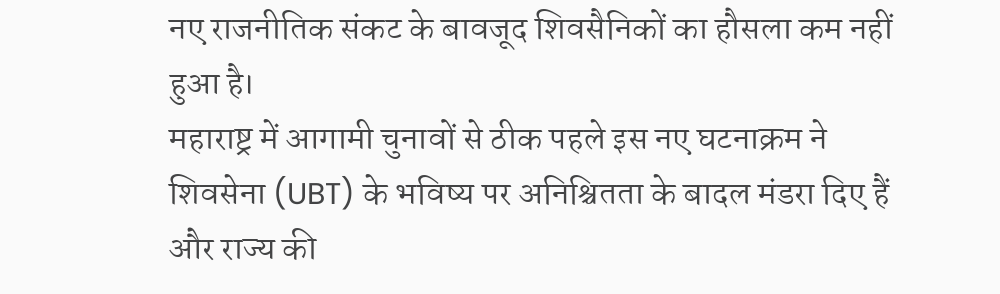नए राजनीतिक संकट के बावजूद शिवसैनिकों का हौसला कम नहीं हुआ है।
महाराष्ट्र में आगामी चुनावों से ठीक पहले इस नए घटनाक्रम ने शिवसेना (UBT) के भविष्य पर अनिश्चितता के बादल मंडरा दिए हैं और राज्य की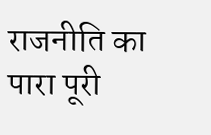राजनीति का पारा पूरी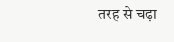तरह से चढ़ा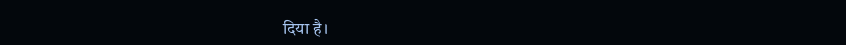दिया है।